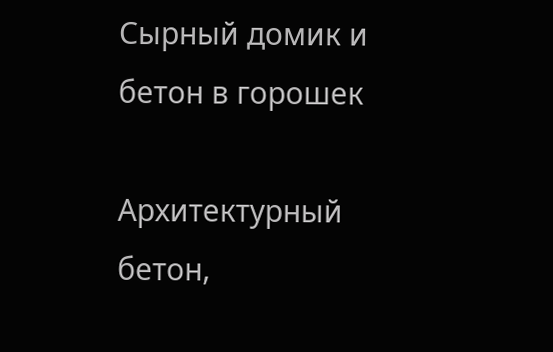Сырный домик и бетон в горошек

Архитектурный бетон,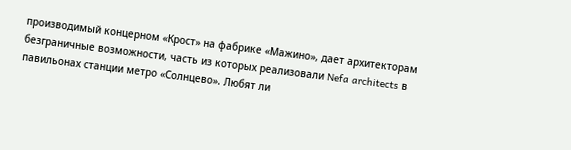производимый концерном «Крост» на фабрике «Мажино», дает архитекторам безграничные возможности, часть из которых реализовали Nefa architects в павильонах станции метро «Солнцево». Любят ли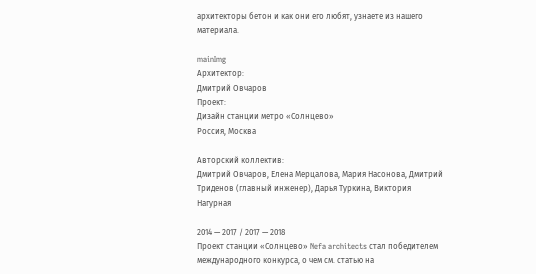архитекторы бетон и как они его любят, узнаете из нашего материала.

mainImg
Архитектор:
Дмитрий Овчаров
Проект:
Дизайн станции метро «Солнцево»
Россия, Москва

Авторский коллектив:
Дмитрий Овчаров, Елена Мерцалова, Мария Насонова, Дмитрий Триденов (главный инженер), Дарья Туркина, Виктория Нагурная

2014 — 2017 / 2017 — 2018
Проект станции «Солнцево» Nefa architects стал победителем международного конкурса, о чем см. статью на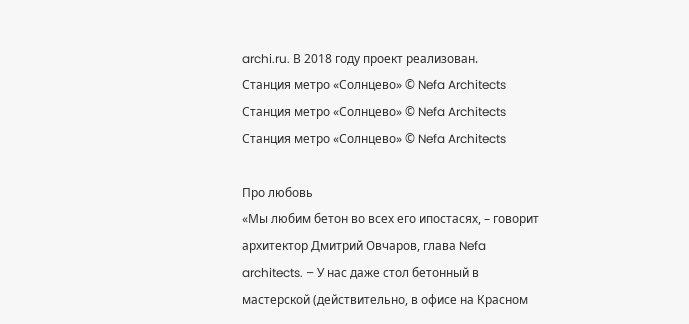archi.ru. В 2018 году проект реализован.
Станция метро «Солнцево» © Nefa Architects
Станция метро «Солнцево» © Nefa Architects
Станция метро «Солнцево» © Nefa Architects

Про любовь
«Мы любим бетон во всех его ипостасях, – говорит архитектор Дмитрий Овчаров, глава Nefa architects. – У нас даже стол бетонный в мастерской (действительно, в офисе на Красном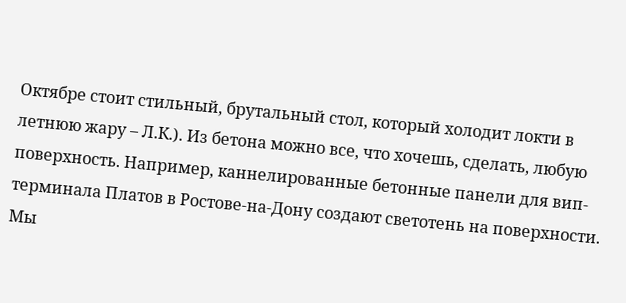Октябре стоит стильный, брутальный стол, который холодит локти в летнюю жару – Л.К.). Из бетона можно все, что хочешь, сделать, любую поверхность. Например, каннелированные бетонные панели для вип-терминала Платов в Ростове-на-Дону создают светотень на поверхности. Мы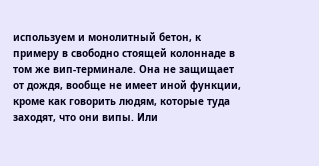используем и монолитный бетон, к примеру в свободно стоящей колоннаде в том же вип-терминале. Она не защищает от дождя, вообще не имеет иной функции, кроме как говорить людям, которые туда заходят, что они випы. Или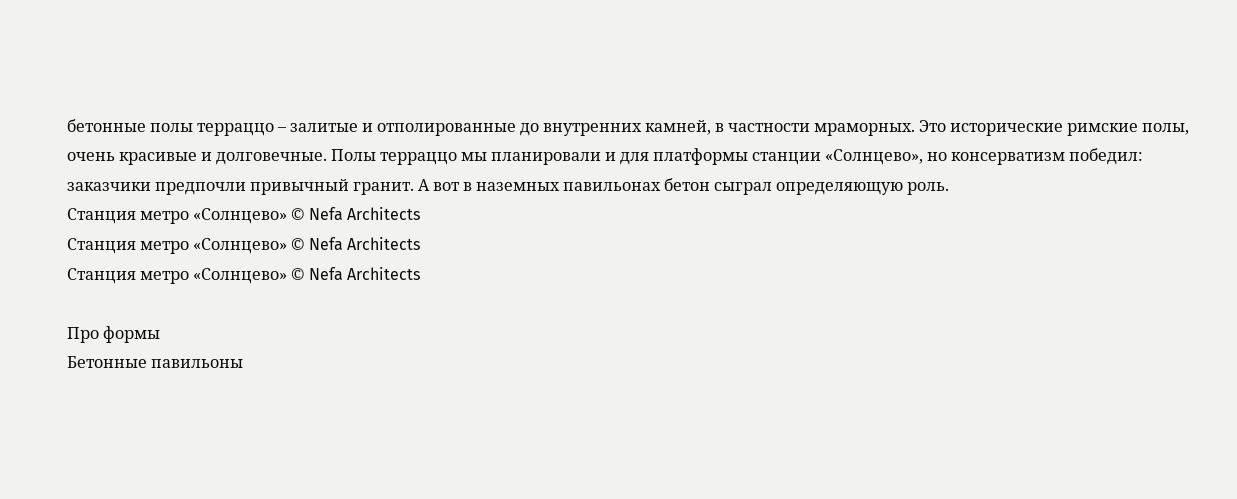бетонные полы терраццо – залитые и отполированные до внутренних камней, в частности мраморных. Это исторические римские полы, очень красивые и долговечные. Полы терраццо мы планировали и для платформы станции «Солнцево», но консерватизм победил: заказчики предпочли привычный гранит. А вот в наземных павильонах бетон сыграл определяющую роль.
Станция метро «Солнцево» © Nefa Architects
Станция метро «Солнцево» © Nefa Architects
Станция метро «Солнцево» © Nefa Architects

Про формы
Бетонные павильоны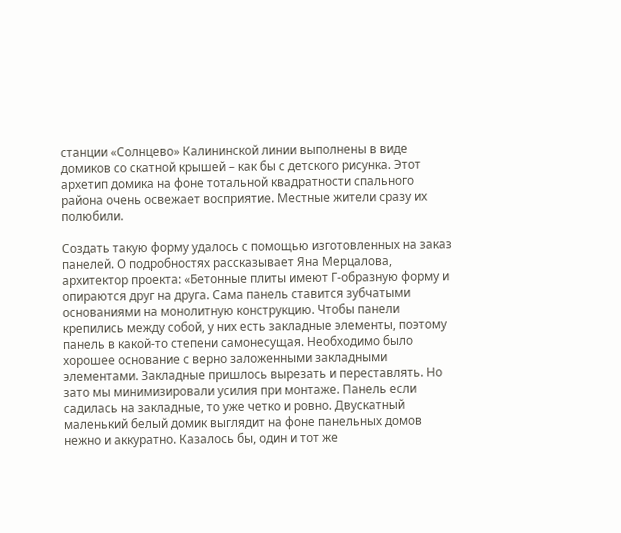станции «Солнцево» Калининской линии выполнены в виде домиков со скатной крышей – как бы с детского рисунка. Этот архетип домика на фоне тотальной квадратности спального района очень освежает восприятие. Местные жители сразу их полюбили.

Создать такую форму удалось с помощью изготовленных на заказ панелей. О подробностях рассказывает Яна Мерцалова, архитектор проекта: «Бетонные плиты имеют Г-образную форму и опираются друг на друга. Сама панель ставится зубчатыми основаниями на монолитную конструкцию. Чтобы панели крепились между собой, у них есть закладные элементы, поэтому панель в какой-то степени самонесущая. Необходимо было хорошее основание с верно заложенными закладными элементами. Закладные пришлось вырезать и переставлять. Но зато мы минимизировали усилия при монтаже. Панель если садилась на закладные, то уже четко и ровно. Двускатный маленький белый домик выглядит на фоне панельных домов нежно и аккуратно. Казалось бы, один и тот же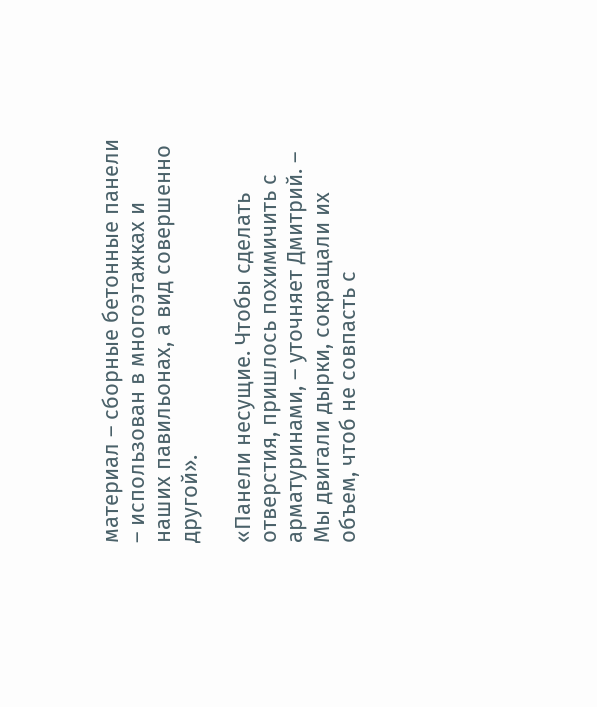материал – сборные бетонные панели – использован в многоэтажках и наших павильонах, а вид совершенно другой».

«Панели несущие. Чтобы сделать отверстия, пришлось похимичить с арматуринами, – уточняет Дмитрий. – Мы двигали дырки, сокращали их объем, чтоб не совпасть с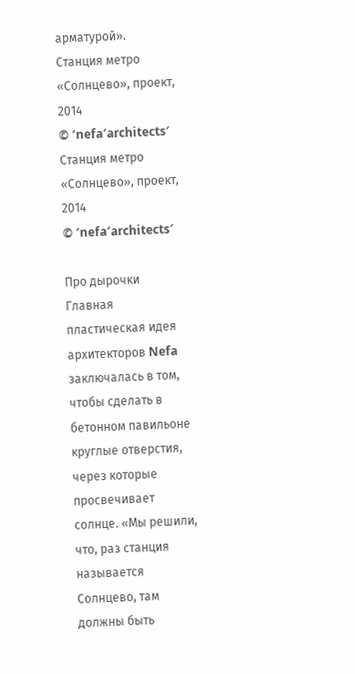арматурой».
Станция метро «Солнцево», проект, 2014
© ′nefa′architects′
Станция метро «Солнцево», проект, 2014
© ′nefa′architects′

Про дырочки
Главная пластическая идея архитекторов Nefa заключалась в том, чтобы сделать в бетонном павильоне круглые отверстия, через которые просвечивает солнце. «Мы решили, что, раз станция называется Солнцево, там должны быть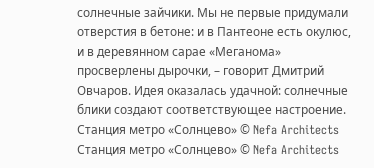солнечные зайчики. Мы не первые придумали отверстия в бетоне: и в Пантеоне есть окулюс, и в деревянном сарае «Меганома» просверлены дырочки, – говорит Дмитрий Овчаров. Идея оказалась удачной: солнечные блики создают соответствующее настроение.
Станция метро «Солнцево» © Nefa Architects
Станция метро «Солнцево» © Nefa Architects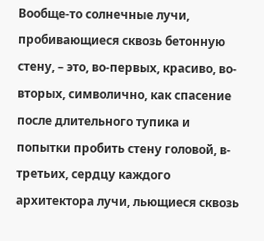Вообще-то солнечные лучи, пробивающиеся сквозь бетонную стену, – это, во-первых, красиво, во-вторых, символично, как спасение после длительного тупика и попытки пробить стену головой, в-третьих, сердцу каждого архитектора лучи, льющиеся сквозь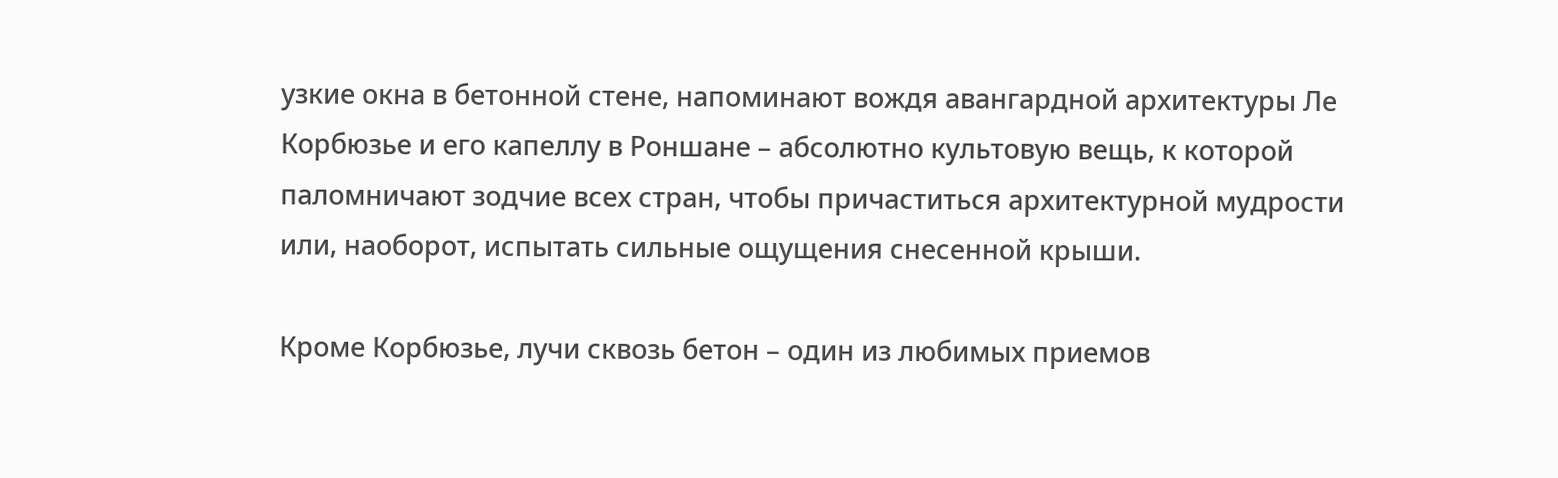узкие окна в бетонной стене, напоминают вождя авангардной архитектуры Ле Корбюзье и его капеллу в Роншане – абсолютно культовую вещь, к которой паломничают зодчие всех стран, чтобы причаститься архитектурной мудрости или, наоборот, испытать сильные ощущения снесенной крыши.

Кроме Корбюзье, лучи сквозь бетон – один из любимых приемов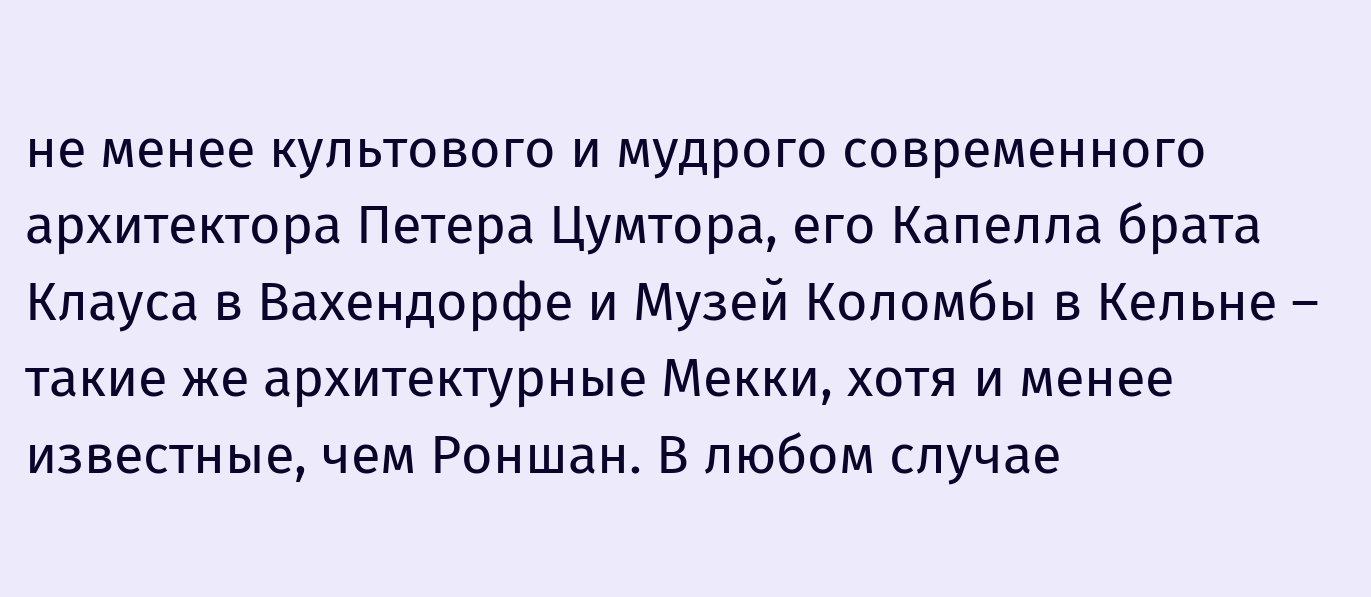не менее культового и мудрого современного архитектора Петера Цумтора, его Капелла брата Клауса в Вахендорфе и Музей Коломбы в Кельне – такие же архитектурные Мекки, хотя и менее известные, чем Роншан. В любом случае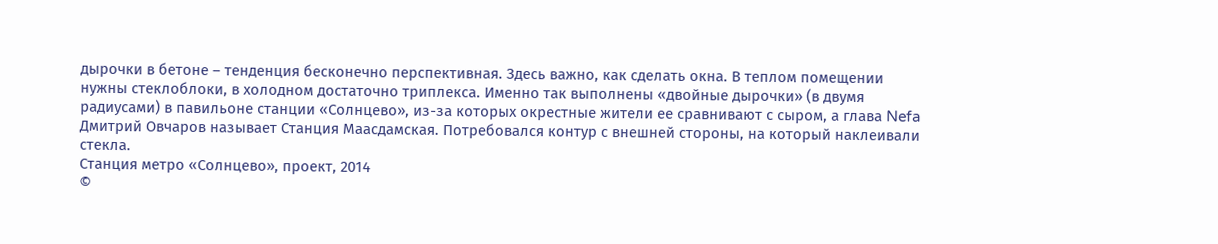дырочки в бетоне – тенденция бесконечно перспективная. Здесь важно, как сделать окна. В теплом помещении нужны стеклоблоки, в холодном достаточно триплекса. Именно так выполнены «двойные дырочки» (в двумя радиусами) в павильоне станции «Солнцево», из-за которых окрестные жители ее сравнивают с сыром, а глава Nefa Дмитрий Овчаров называет Станция Маасдамская. Потребовался контур с внешней стороны, на который наклеивали стекла.
Станция метро «Солнцево», проект, 2014
©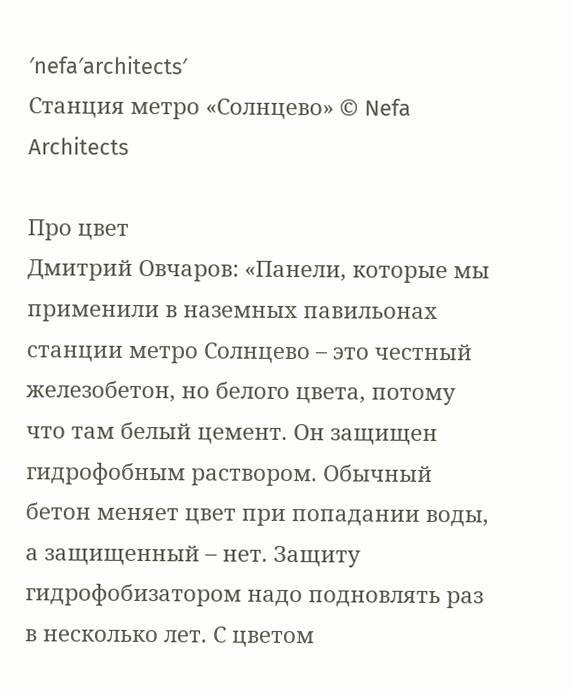′nefa′architects′
Станция метро «Солнцево» © Nefa Architects

Про цвет
Дмитрий Овчаров: «Панели, которые мы применили в наземных павильонах станции метро Солнцево – это честный железобетон, но белого цвета, потому что там белый цемент. Он защищен гидрофобным раствором. Обычный бетон меняет цвет при попадании воды, а защищенный – нет. Защиту гидрофобизатором надо подновлять раз в несколько лет. С цветом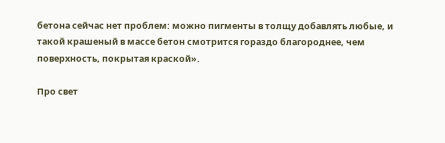бетона сейчас нет проблем: можно пигменты в толщу добавлять любые, и такой крашеный в массе бетон смотрится гораздо благороднее, чем поверхность, покрытая краской».

Про свет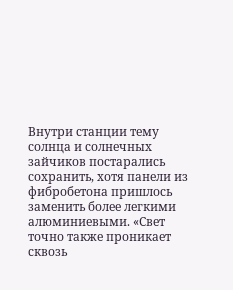Внутри станции тему солнца и солнечных зайчиков постарались сохранить, хотя панели из фибробетона пришлось заменить более легкими алюминиевыми. «Свет точно также проникает сквозь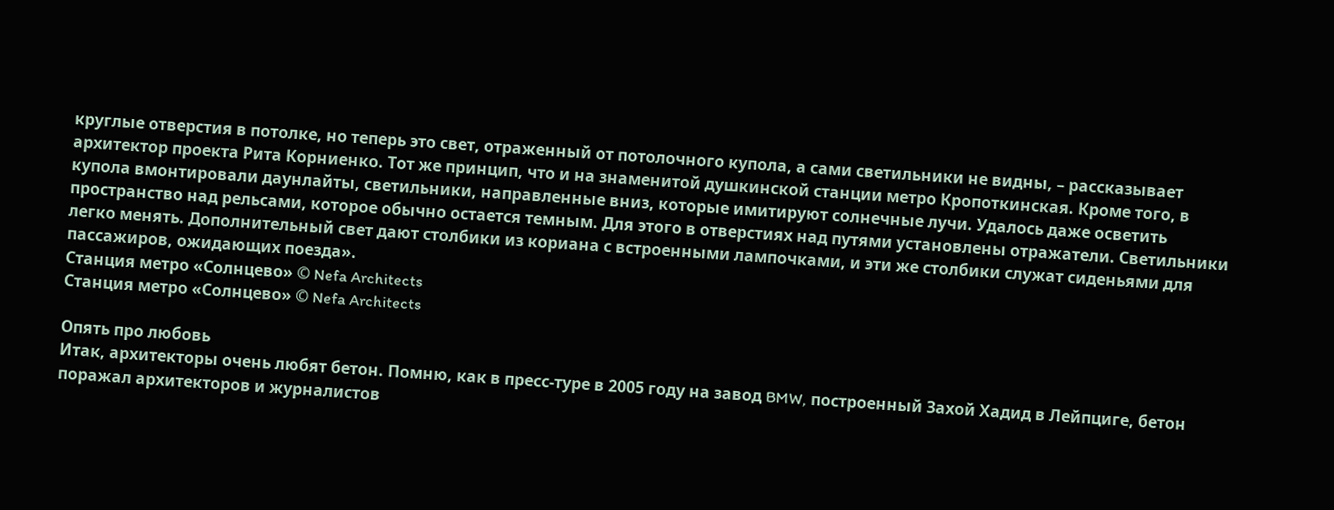круглые отверстия в потолке, но теперь это свет, отраженный от потолочного купола, а сами светильники не видны, – рассказывает архитектор проекта Рита Корниенко. Тот же принцип, что и на знаменитой душкинской станции метро Кропоткинская. Кроме того, в купола вмонтировали даунлайты, светильники, направленные вниз, которые имитируют солнечные лучи. Удалось даже осветить пространство над рельсами, которое обычно остается темным. Для этого в отверстиях над путями установлены отражатели. Светильники легко менять. Дополнительный свет дают столбики из кориана с встроенными лампочками, и эти же столбики служат сиденьями для пассажиров, ожидающих поезда».
Станция метро «Солнцево» © Nefa Architects
Станция метро «Солнцево» © Nefa Architects

Опять про любовь
Итак, архитекторы очень любят бетон. Помню, как в пресс-туре в 2005 году на завод BMW, построенный Захой Хадид в Лейпциге, бетон поражал архитекторов и журналистов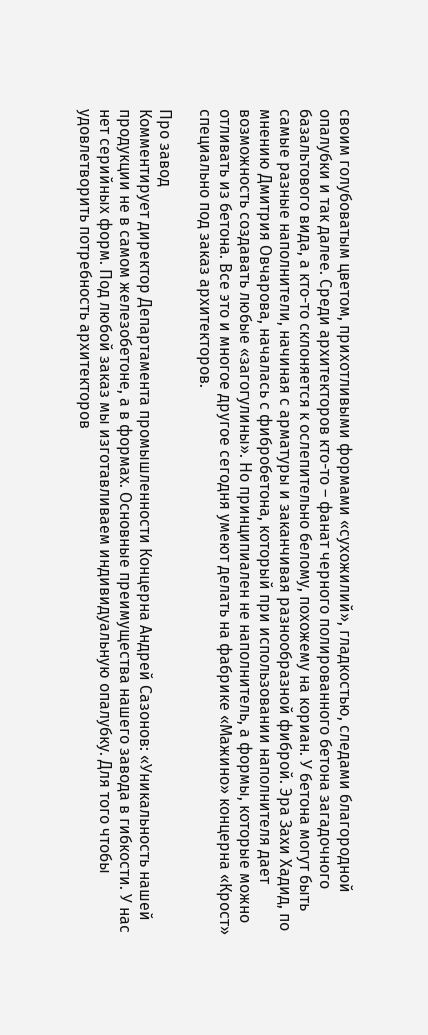своим голубоватым цветом, прихотливыми формами «сухожилий», гладкостью, следами благородной опалубки и так далее. Среди архитекторов кто-то – фанат черного полированного бетона загадочного базальтового вида, а кто-то склоняется к ослепительно белому, похожему на кориан. У бетона могут быть самые разные наполнители, начиная с арматуры и заканчивая разнообразной фиброй. Эра Захи Хадид, по мнению Дмитрия Овчарова, началась с фибробетона, который при использовании наполнителя дает возможность создавать любые «загогулины». Но принципиален не наполнитель, а формы, которые можно отливать из бетона. Все это и многое другое сегодня умеют делать на фабрике «Мажино» концерна «Крост» специально под заказ архитекторов.

Про завод
Комментирует директор Департамента промышленности Концерна Андрей Сазонов: «Уникальность нашей продукции не в самом железобетоне, а в формах. Основные преимущества нашего завода в гибкости. У нас нет серийных форм. Под любой заказ мы изготавливаем индивидуальную опалубку. Для того чтобы удовлетворить потребность архитекторов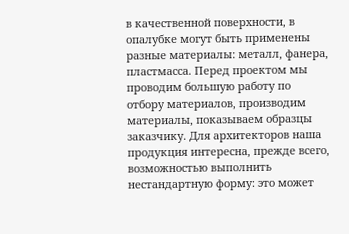в качественной поверхности, в опалубке могут быть применены разные материалы: металл, фанера, пластмасса. Перед проектом мы проводим большую работу по отбору материалов, производим материалы, показываем образцы заказчику. Для архитекторов наша продукция интересна, прежде всего, возможностью выполнить нестандартную форму: это может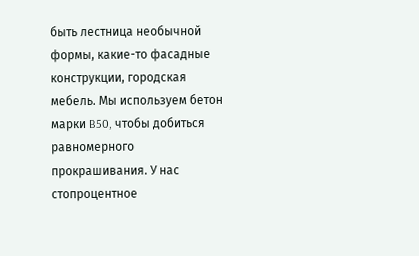быть лестница необычной формы, какие-то фасадные конструкции, городская мебель. Мы используем бетон марки B50, чтобы добиться равномерного прокрашивания. У нас стопроцентное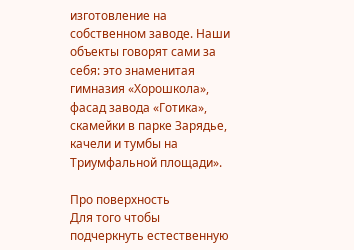изготовление на собственном заводе. Наши объекты говорят сами за себя: это знаменитая гимназия «Хорошкола», фасад завода «Готика», скамейки в парке Зарядье, качели и тумбы на Триумфальной площади».

Про поверхность
Для того чтобы подчеркнуть естественную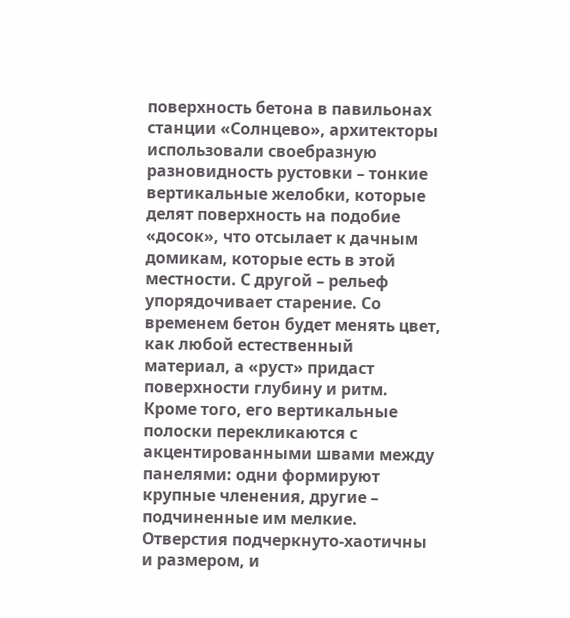поверхность бетона в павильонах станции «Солнцево», архитекторы использовали своебразную разновидность рустовки – тонкие вертикальные желобки, которые делят поверхность на подобие «досок», что отсылает к дачным домикам, которые есть в этой местности. С другой – рельеф упорядочивает старение. Со временем бетон будет менять цвет, как любой естественный материал, а «руст» придаст поверхности глубину и ритм. Кроме того, его вертикальные полоски перекликаются с акцентированными швами между панелями: одни формируют крупные членения, другие – подчиненные им мелкие. Отверстия подчеркнуто-хаотичны и размером, и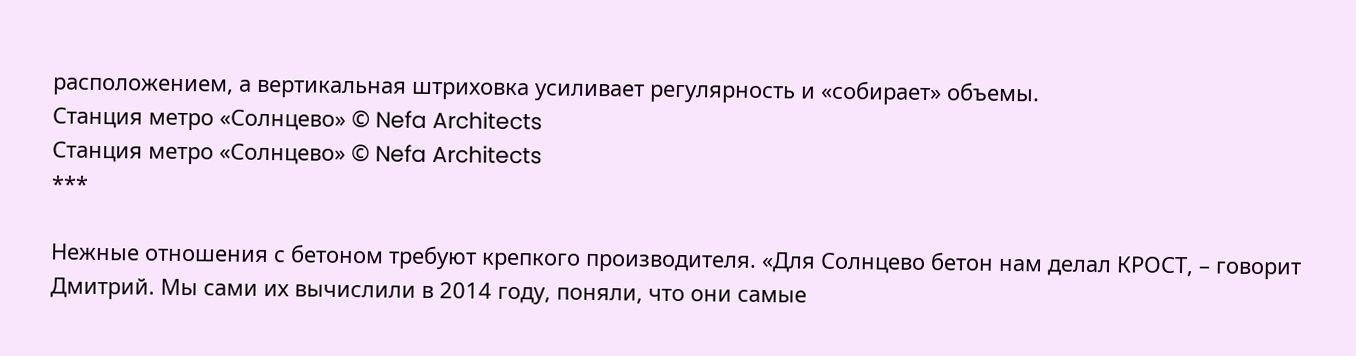расположением, а вертикальная штриховка усиливает регулярность и «собирает» объемы.
Станция метро «Солнцево» © Nefa Architects
Станция метро «Солнцево» © Nefa Architects
***

Нежные отношения с бетоном требуют крепкого производителя. «Для Солнцево бетон нам делал КРОСТ, – говорит Дмитрий. Мы сами их вычислили в 2014 году, поняли, что они самые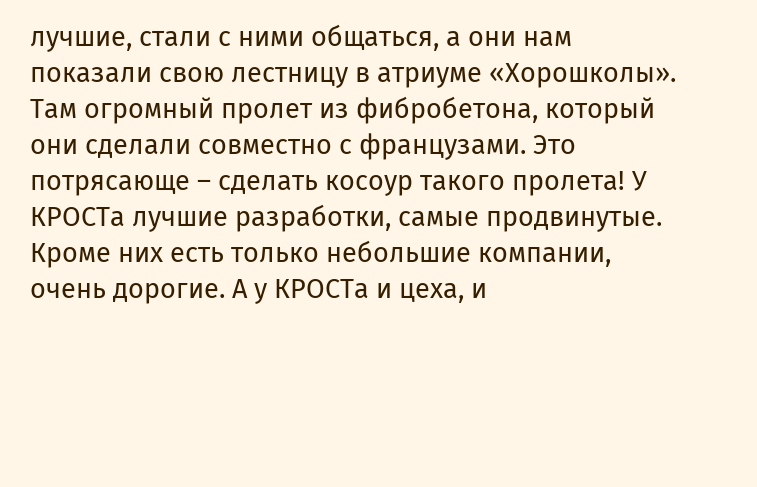лучшие, стали с ними общаться, а они нам показали свою лестницу в атриуме «Хорошколы». Там огромный пролет из фибробетона, который они сделали совместно с французами. Это потрясающе – сделать косоур такого пролета! У КРОСТа лучшие разработки, самые продвинутые. Кроме них есть только небольшие компании, очень дорогие. А у КРОСТа и цеха, и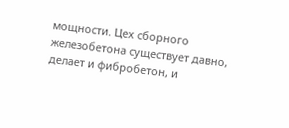мощности. Цех сборного железобетона существует давно, делает и фибробетон, и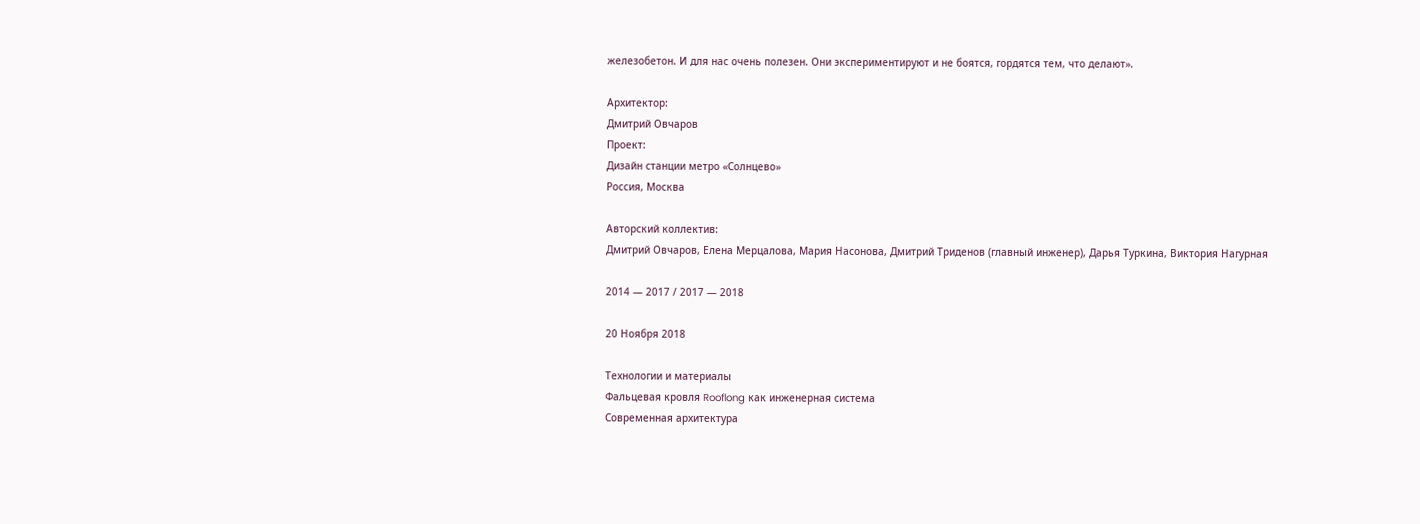железобетон. И для нас очень полезен. Они экспериментируют и не боятся, гордятся тем, что делают».

Архитектор:
Дмитрий Овчаров
Проект:
Дизайн станции метро «Солнцево»
Россия, Москва

Авторский коллектив:
Дмитрий Овчаров, Елена Мерцалова, Мария Насонова, Дмитрий Триденов (главный инженер), Дарья Туркина, Виктория Нагурная

2014 — 2017 / 2017 — 2018

20 Ноября 2018

Технологии и материалы
Фальцевая кровля Rooflong как инженерная система
Современная архитектура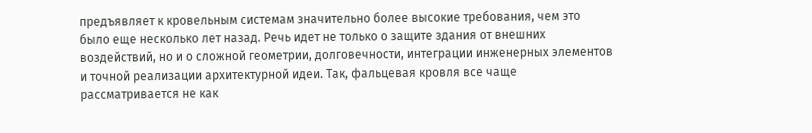предъявляет к кровельным системам значительно более высокие требования, чем это было еще несколько лет назад. Речь идет не только о защите здания от внешних воздействий, но и о сложной геометрии, долговечности, интеграции инженерных элементов и точной реализации архитектурной идеи. Так, фальцевая кровля все чаще рассматривается не как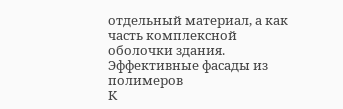отдельный материал, а как часть комплексной оболочки здания.
Эффективные фасады из полимеров
К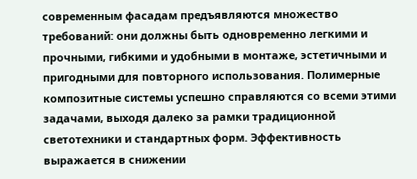современным фасадам предъявляются множество требований: они должны быть одновременно легкими и прочными, гибкими и удобными в монтаже, эстетичными и пригодными для повторного использования. Полимерные композитные системы успешно справляются со всеми этими задачами, выходя далеко за рамки традиционной светотехники и стандартных форм. Эффективность выражается в снижении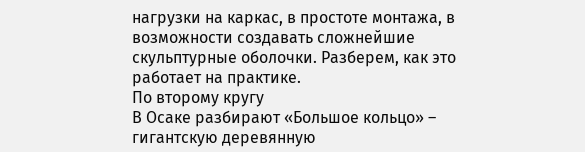нагрузки на каркас, в простоте монтажа, в возможности создавать сложнейшие скульптурные оболочки. Разберем, как это работает на практике.
По второму кругу
В Осаке разбирают «Большое кольцо» – гигантскую деревянную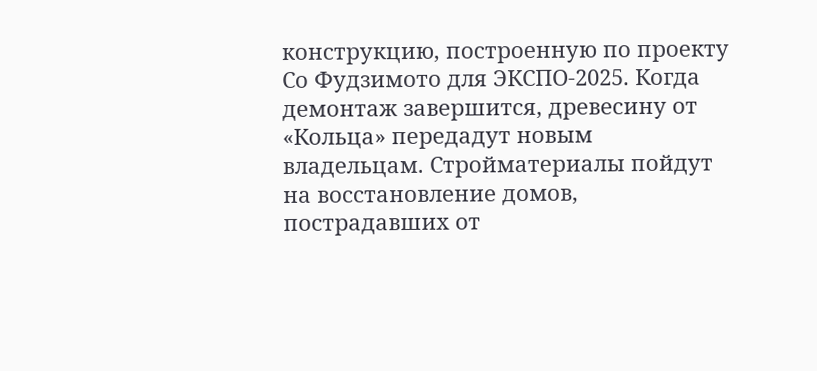конструкцию, построенную по проекту Со Фудзимото для ЭКСПО-2025. Когда демонтаж завершится, древесину от «Кольца» передадут новым владельцам. Стройматериалы пойдут на восстановление домов, пострадавших от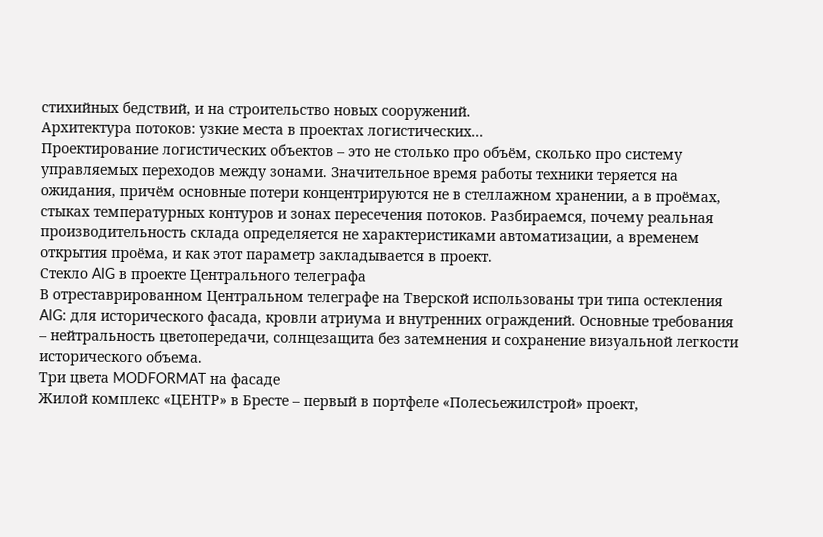стихийных бедствий, и на строительство новых сооружений.
Архитектура потоков: узкие места в проектах логистических...
Проектирование логистических объектов – это не столько про объём, сколько про систему управляемых переходов между зонами. Значительное время работы техники теряется на ожидания, причём основные потери концентрируются не в стеллажном хранении, а в проёмах, стыках температурных контуров и зонах пересечения потоков. Разбираемся, почему реальная производительность склада определяется не характеристиками автоматизации, а временем открытия проёма, и как этот параметр закладывается в проект.
Стекло AIG в проекте Центрального телеграфа
В отреставрированном Центральном телеграфе на Тверской использованы три типа остекления AIG: для исторического фасада, кровли атриума и внутренних ограждений. Основные требования – нейтральность цветопередачи, солнцезащита без затемнения и сохранение визуальной легкости исторического объема.
Три цвета MODFORMAT на фасаде
Жилой комплекс «ЦЕНТР» в Бресте – первый в портфеле «Полесьежилстрой» проект,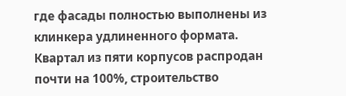где фасады полностью выполнены из клинкера удлиненного формата. Квартал из пяти корпусов распродан почти на 100%, строительство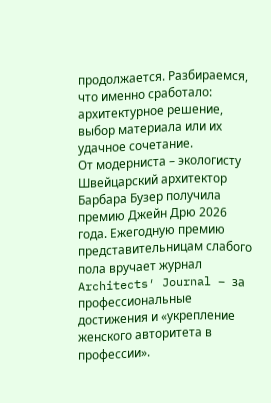продолжается. Разбираемся, что именно сработало: архитектурное решение, выбор материала или их удачное сочетание.
От модерниста – экологисту
Швейцарский архитектор Барбара Бузер получила премию Джейн Дрю 2026 года. Ежегодную премию представительницам слабого пола вручает журнал Architects′ Journal – за профессиональные достижения и «укрепление женского авторитета в профессии».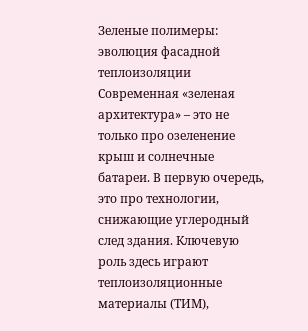Зеленые полимеры: эволюция фасадной теплоизоляции
Современная «зеленая архитектура» – это не только про озеленение крыш и солнечные батареи. В первую очередь, это про технологии, снижающие углеродный след здания. Ключевую роль здесь играют теплоизоляционные материалы (ТИМ),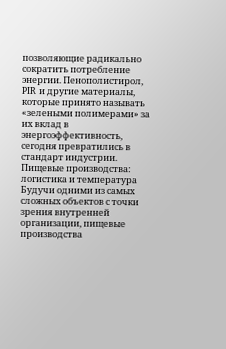позволяющие радикально сократить потребление энергии. Пенополистирол, PIR и другие материалы, которые принято называть «зелеными полимерами» за их вклад в энергоэффективность, сегодня превратились в стандарт индустрии.
Пищевые производства: логистика и температура
Будучи одними из самых сложных объектов с точки зрения внутренней организации, пищевые производства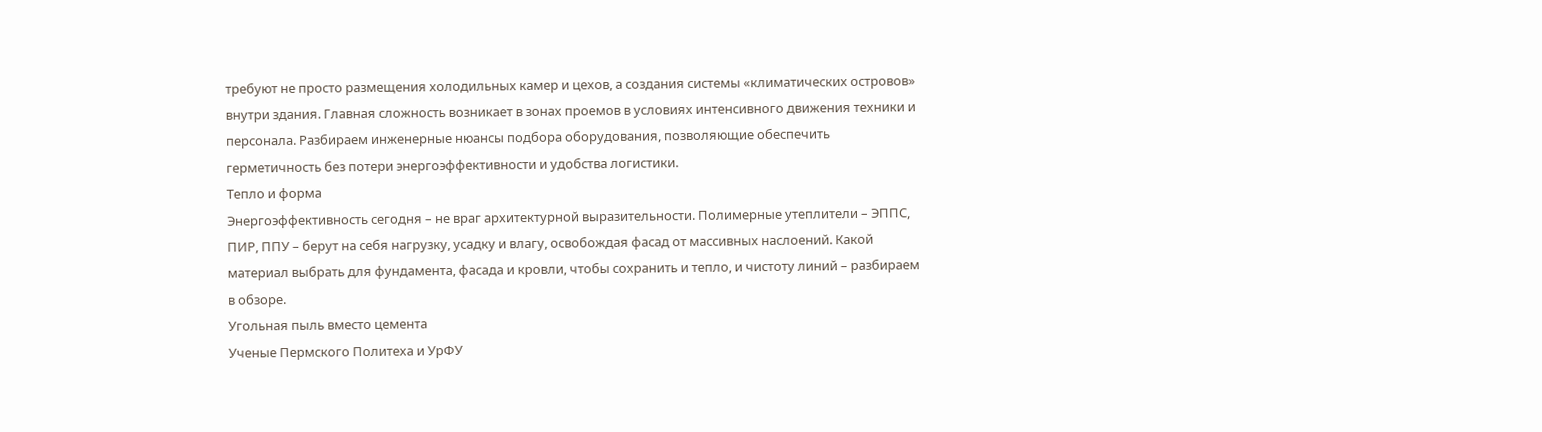требуют не просто размещения холодильных камер и цехов, а создания системы «климатических островов» внутри здания. Главная сложность возникает в зонах проемов в условиях интенсивного движения техники и персонала. Разбираем инженерные нюансы подбора оборудования, позволяющие обеспечить герметичность без потери энергоэффективности и удобства логистики.
Тепло и форма
Энергоэффективность сегодня – не враг архитектурной выразительности. Полимерные утеплители – ЭППС, ПИР, ППУ – берут на себя нагрузку, усадку и влагу, освобождая фасад от массивных наслоений. Какой материал выбрать для фундамента, фасада и кровли, чтобы сохранить и тепло, и чистоту линий – разбираем в обзоре.
Угольная пыль вместо цемента
Ученые Пермского Политеха и УрФУ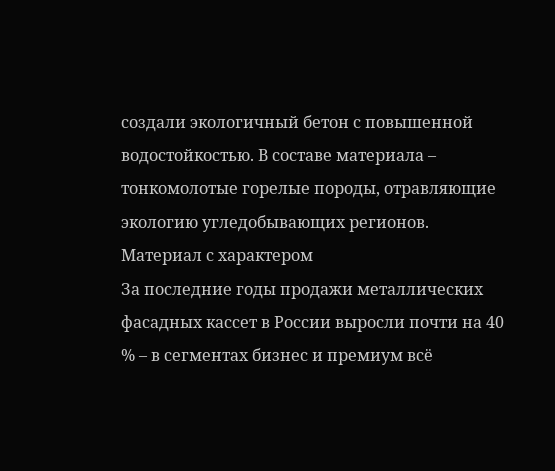создали экологичный бетон с повышенной водостойкостью. В составе материала – тонкомолотые горелые породы, отравляющие экологию угледобывающих регионов.
Материал с характером
За последние годы продажи металлических фасадных кассет в России выросли почти на 40 % – в сегментах бизнес и премиум всё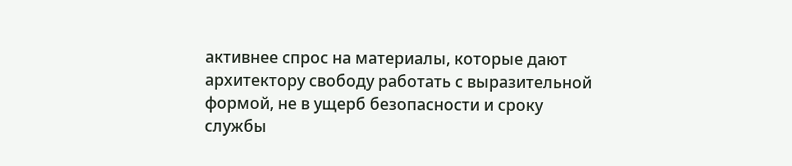активнее спрос на материалы, которые дают архитектору свободу работать с выразительной формой, не в ущерб безопасности и сроку службы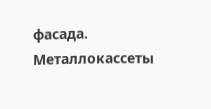фасада. Металлокассеты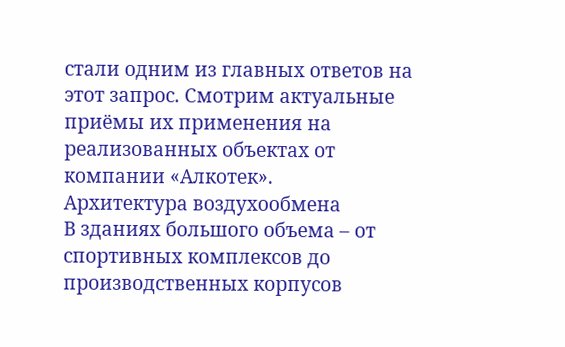стали одним из главных ответов на этот запрос. Смотрим актуальные приёмы их применения на реализованных объектах от компании «Алкотек».
Архитектура воздухообмена
В зданиях большого объема – от спортивных комплексов до производственных корпусов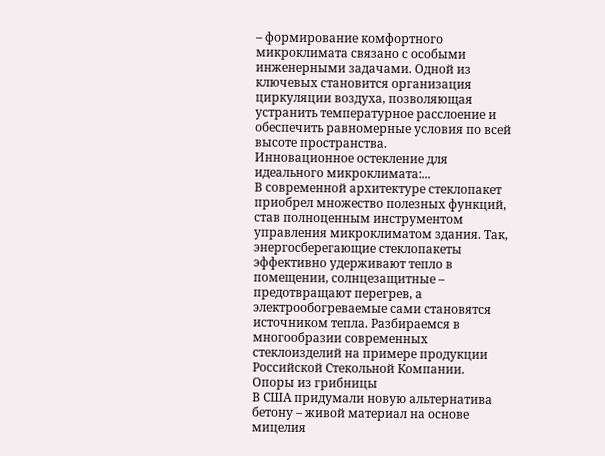– формирование комфортного микроклимата связано с особыми инженерными задачами. Одной из ключевых становится организация циркуляции воздуха, позволяющая устранить температурное расслоение и обеспечить равномерные условия по всей высоте пространства.
Инновационное остекление для идеального микроклимата:...
В современной архитектуре стеклопакет приобрел множество полезных функций, став полноценным инструментом управления микроклиматом здания. Так, энергосберегающие стеклопакеты эффективно удерживают тепло в помещении, солнцезащитные – предотвращают перегрев, а электрообогреваемые сами становятся источником тепла. Разбираемся в многообразии современных стеклоизделий на примере продукции Российской Стекольной Компании.
Опоры из грибницы
В США придумали новую альтернатива бетону – живой материал на основе мицелия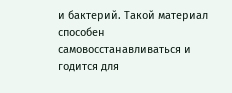и бактерий. Такой материал способен самовосстанавливаться и годится для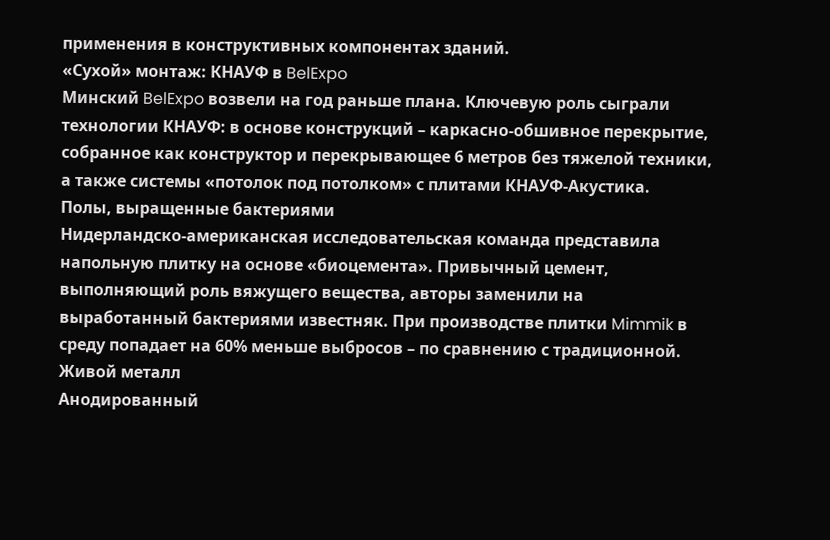применения в конструктивных компонентах зданий.
«Сухой» монтаж: КНАУФ в BelExpo
Минский BelExpo возвели на год раньше плана. Ключевую роль сыграли технологии КНАУФ: в основе конструкций – каркасно-обшивное перекрытие, собранное как конструктор и перекрывающее 6 метров без тяжелой техники, а также системы «потолок под потолком» с плитами КНАУФ-Акустика.
Полы, выращенные бактериями
Нидерландско-американская исследовательская команда представила напольную плитку на основе «биоцемента». Привычный цемент, выполняющий роль вяжущего вещества, авторы заменили на выработанный бактериями известняк. При производстве плитки Mimmik в среду попадает на 60% меньше выбросов – по сравнению с традиционной.
Живой металл
Анодированный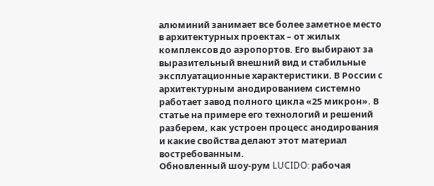алюминий занимает все более заметное место в архитектурных проектах – от жилых комплексов до аэропортов. Его выбирают за выразительный внешний вид и стабильные эксплуатационные характеристики. В России с архитектурным анодированием системно работает завод полного цикла «25 микрон». В статье на примере его технологий и решений разберем, как устроен процесс анодирования и какие свойства делают этот материал востребованным.
Обновленный шоу-рум LUCIDO: рабочая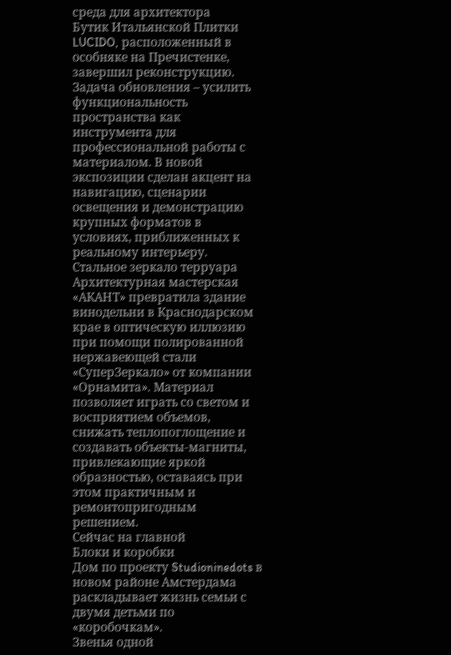среда для архитектора
Бутик Итальянской Плитки LUCIDO, расположенный в особняке на Пречистенке, завершил реконструкцию. Задача обновления – усилить функциональность пространства как инструмента для профессиональной работы с материалом. В новой экспозиции сделан акцент на навигацию, сценарии освещения и демонстрацию крупных форматов в условиях, приближенных к реальному интерьеру.
Стальное зеркало терруара
Архитектурная мастерская «АКАНТ» превратила здание винодельни в Краснодарском крае в оптическую иллюзию при помощи полированной нержавеющей стали «СуперЗеркало» от компании «Орнамита». Материал позволяет играть со светом и восприятием объемов, снижать теплопоглощение и создавать объекты-магниты, привлекающие яркой образностью, оставаясь при этом практичным и ремонтопригодным решением.
Сейчас на главной
Блоки и коробки
Дом по проекту Studioninedots в новом районе Амстердама раскладывает жизнь семьи с двумя детьми по «коробочкам».
Звенья одной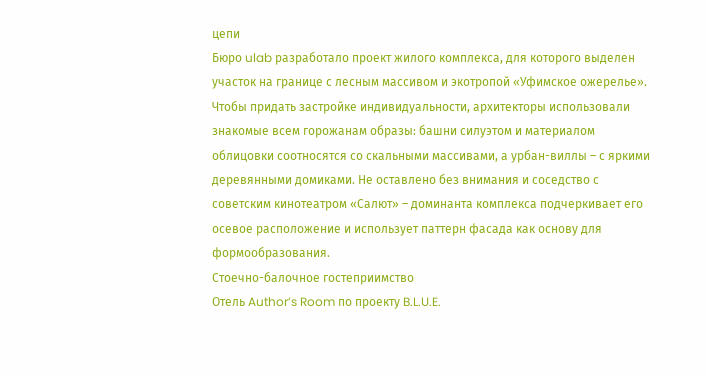цепи
Бюро ulab разработало проект жилого комплекса, для которого выделен участок на границе с лесным массивом и экотропой «Уфимское ожерелье». Чтобы придать застройке индивидуальности, архитекторы использовали знакомые всем горожанам образы: башни силуэтом и материалом облицовки соотносятся со скальными массивами, а урбан-виллы – с яркими деревянными домиками. Не оставлено без внимания и соседство с советским кинотеатром «Салют» – доминанта комплекса подчеркивает его осевое расположение и использует паттерн фасада как основу для формообразования.
Стоечно-балочное гостеприимство
Отель Author’s Room по проекту B.L.U.E.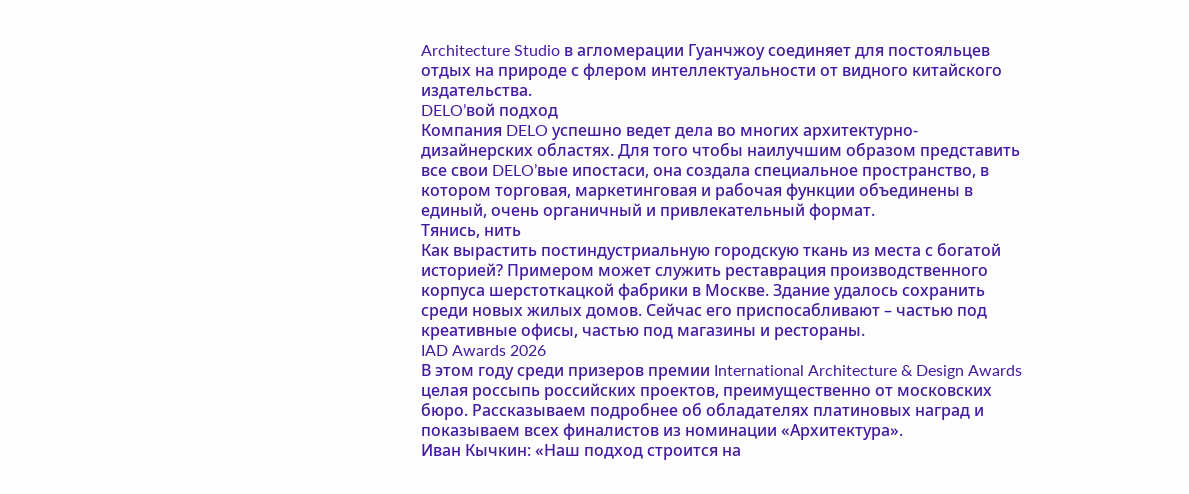Architecture Studio в агломерации Гуанчжоу соединяет для постояльцев отдых на природе с флером интеллектуальности от видного китайского издательства.
DELO’вой подход
Компания DELO успешно ведет дела во многих архитектурно-дизайнерских областях. Для того чтобы наилучшим образом представить все свои DELO’вые ипостаси, она создала специальное пространство, в котором торговая, маркетинговая и рабочая функции объединены в единый, очень органичный и привлекательный формат.
Тянись, нить
Как вырастить постиндустриальную городскую ткань из места с богатой историей? Примером может служить реставрация производственного корпуса шерстоткацкой фабрики в Москве. Здание удалось сохранить среди новых жилых домов. Сейчас его приспосабливают – частью под креативные офисы, частью под магазины и рестораны.
IAD Awards 2026
В этом году среди призеров премии International Architecture & Design Awards целая россыпь российских проектов, преимущественно от московских бюро. Рассказываем подробнее об обладателях платиновых наград и показываем всех финалистов из номинации «Архитектура».
Иван Кычкин: «Наш подход строится на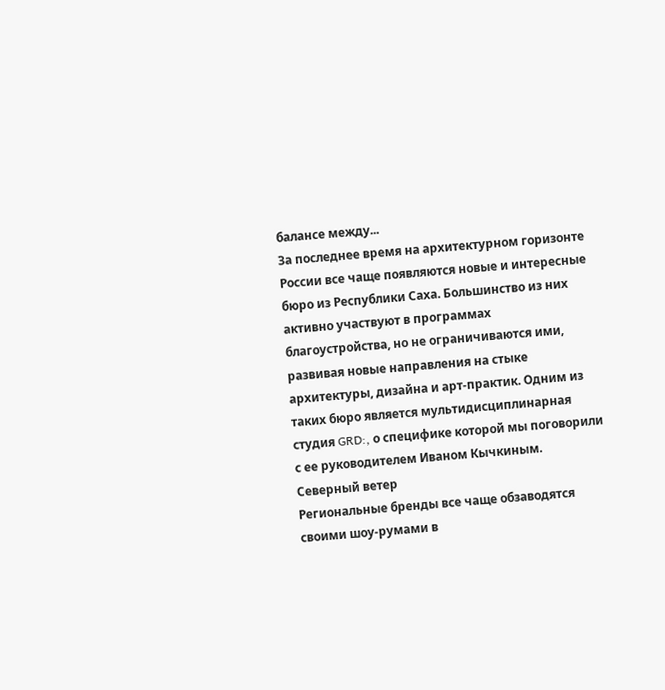балансе между...
За последнее время на архитектурном горизонте России все чаще появляются новые и интересные бюро из Республики Саха. Большинство из них активно участвуют в программах благоустройства, но не ограничиваются ими, развивая новые направления на стыке архитектуры, дизайна и арт-практик. Одним из таких бюро является мультидисциплинарная студия GRD:, о специфике которой мы поговорили с ее руководителем Иваном Кычкиным.
Северный ветер
Региональные бренды все чаще обзаводятся своими шоу-румами в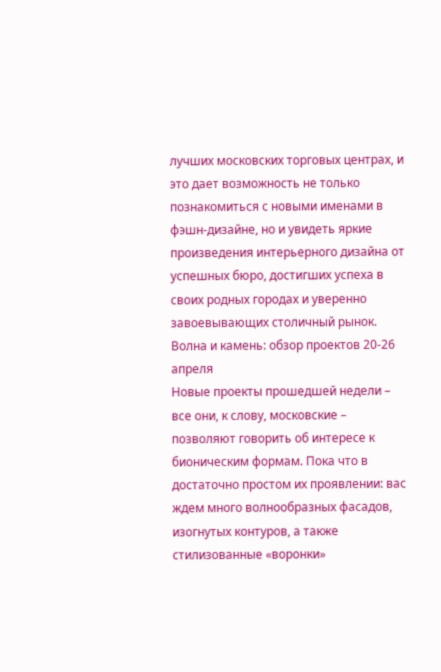лучших московских торговых центрах, и это дает возможность не только познакомиться с новыми именами в фэшн-дизайне, но и увидеть яркие произведения интерьерного дизайна от успешных бюро, достигших успеха в своих родных городах и уверенно завоевывающих столичный рынок.
Волна и камень: обзор проектов 20-26 апреля
Новые проекты прошедшей недели – все они, к слову, московские – позволяют говорить об интересе к бионическим формам. Пока что в достаточно простом их проявлении: вас ждем много волнообразных фасадов, изогнутых контуров, а также стилизованные «воронки»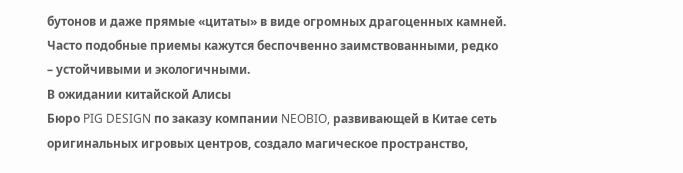бутонов и даже прямые «цитаты» в виде огромных драгоценных камней. Часто подобные приемы кажутся беспочвенно заимствованными, редко – устойчивыми и экологичными.
В ожидании китайской Алисы
Бюро PIG DESIGN по заказу компании NEOBIO, развивающей в Китае сеть оригинальных игровых центров, создало магическое пространство,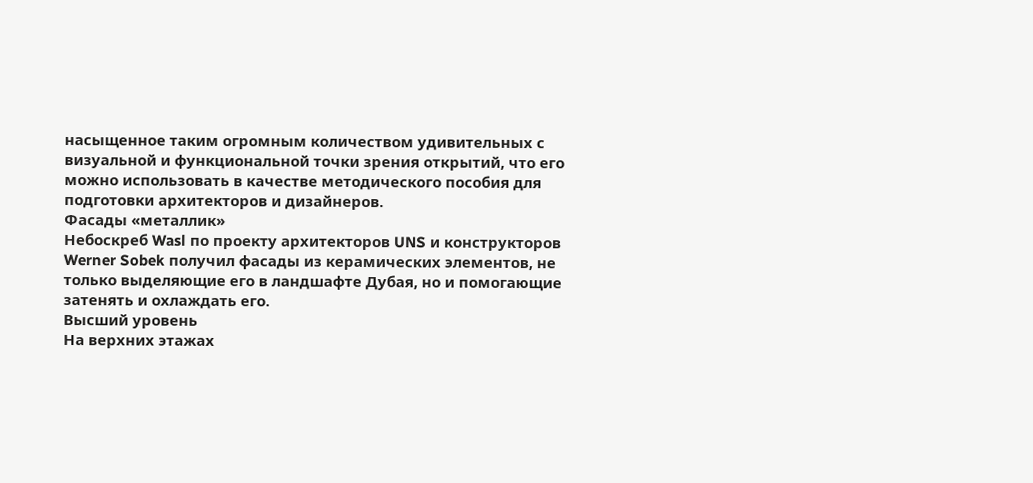насыщенное таким огромным количеством удивительных с визуальной и функциональной точки зрения открытий, что его можно использовать в качестве методического пособия для подготовки архитекторов и дизайнеров.
Фасады «металлик»
Небоскреб Wasl по проекту архитекторов UNS и конструкторов Werner Sobek получил фасады из керамических элементов, не только выделяющие его в ландшафте Дубая, но и помогающие затенять и охлаждать его.
Высший уровень
На верхних этажах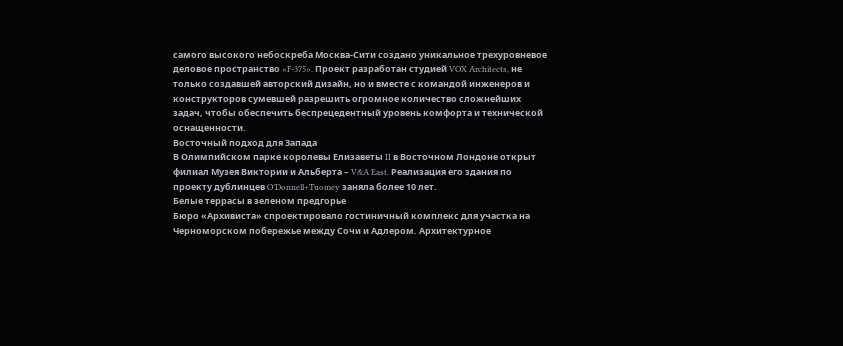самого высокого небоскреба Москва-Сити создано уникальное трехуровневое деловое пространство «F-375». Проект разработан студией VOX Architects, не только создавшей авторский дизайн, но и вместе с командой инженеров и конструкторов сумевшей разрешить огромное количество сложнейших задач, чтобы обеспечить беспрецедентный уровень комфорта и технической оснащенности.
Восточный подход для Запада
В Олимпийском парке королевы Елизаветы II в Восточном Лондоне открыт филиал Музея Виктории и Альберта – V&A East. Реализация его здания по проекту дублинцев O’Donnell+Tuomey заняла более 10 лет.
Белые террасы в зеленом предгорье
Бюро «Архивиста» спроектировало гостиничный комплекс для участка на Черноморском побережье между Сочи и Адлером. Архитектурное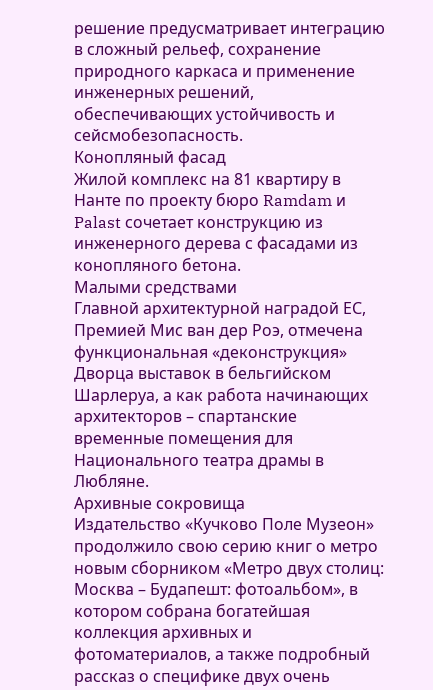решение предусматривает интеграцию в сложный рельеф, сохранение природного каркаса и применение инженерных решений, обеспечивающих устойчивость и сейсмобезопасность.
Конопляный фасад
Жилой комплекс на 81 квартиру в Нанте по проекту бюро Ramdam и Palast сочетает конструкцию из инженерного дерева с фасадами из конопляного бетона.
Малыми средствами
Главной архитектурной наградой ЕС, Премией Мис ван дер Роэ, отмечена функциональная «деконструкция» Дворца выставок в бельгийском Шарлеруа, а как работа начинающих архитекторов – спартанские временные помещения для Национального театра драмы в Любляне.
Архивные сокровища
Издательство «Кучково Поле Музеон» продолжило свою серию книг о метро новым сборником «Метро двух столиц: Москва – Будапешт: фотоальбом», в котором собрана богатейшая коллекция архивных и фотоматериалов, а также подробный рассказ о специфике двух очень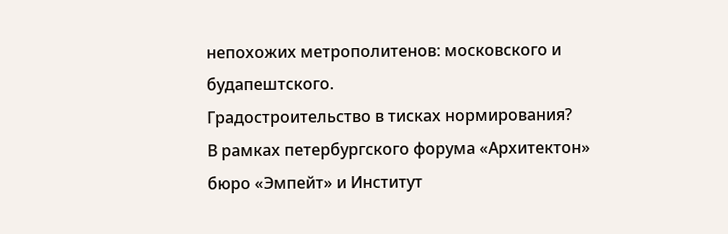непохожих метрополитенов: московского и будапештского.
Градостроительство в тисках нормирования?
В рамках петербургского форума «Архитектон» бюро «Эмпейт» и Институт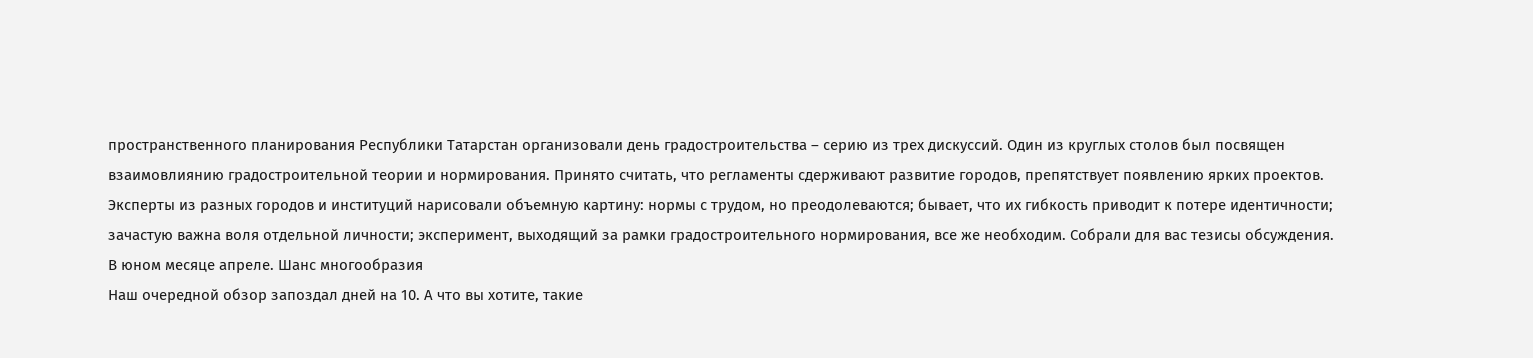пространственного планирования Республики Татарстан организовали день градостроительства – серию из трех дискуссий. Один из круглых столов был посвящен взаимовлиянию градостроительной теории и нормирования. Принято считать, что регламенты сдерживают развитие городов, препятствует появлению ярких проектов. Эксперты из разных городов и институций нарисовали объемную картину: нормы с трудом, но преодолеваются; бывает, что их гибкость приводит к потере идентичности; зачастую важна воля отдельной личности; эксперимент, выходящий за рамки градостроительного нормирования, все же необходим. Собрали для вас тезисы обсуждения.
В юном месяце апреле. Шанс многообразия
Наш очередной обзор запоздал дней на 10. А что вы хотите, такие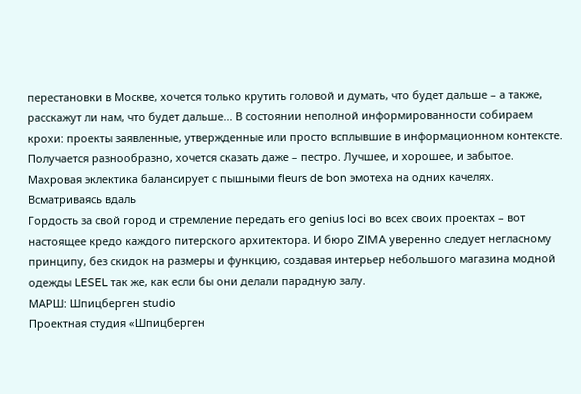перестановки в Москве, хочется только крутить головой и думать, что будет дальше – а также, расскажут ли нам, что будет дальше... В состоянии неполной информированности собираем крохи: проекты заявленные, утвержденные или просто всплывшие в информационном контексте. Получается разнообразно, хочется сказать даже – пестро. Лучшее, и хорошее, и забытое. Махровая эклектика балансирует с пышными fleurs de bon эмотеха на одних качелях.
Всматриваясь вдаль
Гордость за свой город и стремление передать его genius loci во всех своих проектах – вот настоящее кредо каждого питерского архитектора. И бюро ZIMA уверенно следует негласному принципу, без скидок на размеры и функцию, создавая интерьер небольшого магазина модной одежды LESEL так же, как если бы они делали парадную залу.
МАРШ: Шпицберген studio
Проектная студия «Шпицберген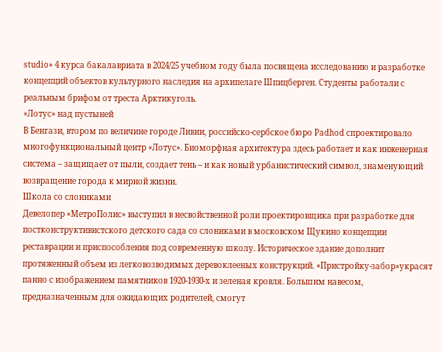studio» 4 курса бакалавриата в 2024/25 учебном году была посвящена исследованию и разработке концепций объектов культурного наследия на архипелаге Шпицберген. Студенты работали с реальным брифом от треста Арктикуголь.
«Лотус» над пустыней
В Бенгази, втором по величине городе Ливии, российско-сербское бюро Padhod спроектировало многофункциональный центр «Лотус». Биоморфная архитектура здесь работает и как инженерная система – защищает от пыли, создает тень – и как новый урбанистический символ, знаменующий возвращение города к мирной жизни.
Школа со слониками
Девелопер «МетроПолис» выступил в несвойственной роли проектировщика при разработке для постконструктивистского детского сада со слониками в московском Щукино концепции реставрации и приспособления под современную школу. Историческое здание дополнит протяженный объем из легковозводимых деревоклееных конструкций. «Пристройку-забор»украсят панно с изображением памятников 1920-1930-х и зеленая кровля. Большим навесом, предназначенным для ожидающих родителей, смогут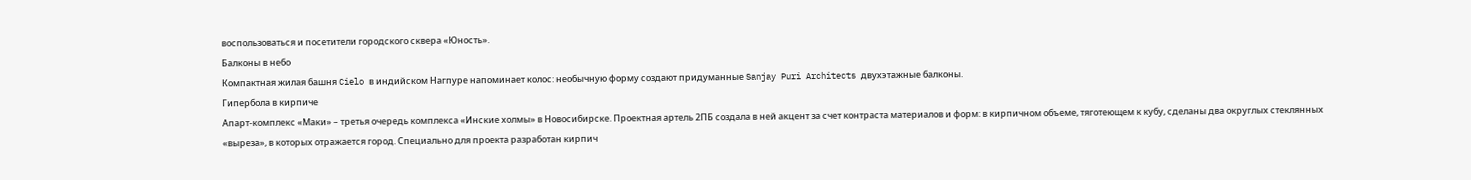воспользоваться и посетители городского сквера «Юность».
Балконы в небо
Компактная жилая башня Cielo в индийском Нагпуре напоминает колос: необычную форму создают придуманные Sanjay Puri Architects двухэтажные балконы.
Гипербола в кирпиче
Апарт-комплекс «Маки» – третья очередь комплекса «Инские холмы» в Новосибирске. Проектная артель 2ПБ создала в ней акцент за счет контраста материалов и форм: в кирпичном объеме, тяготеющем к кубу, сделаны два округлых стеклянных «выреза», в которых отражается город. Специально для проекта разработан кирпич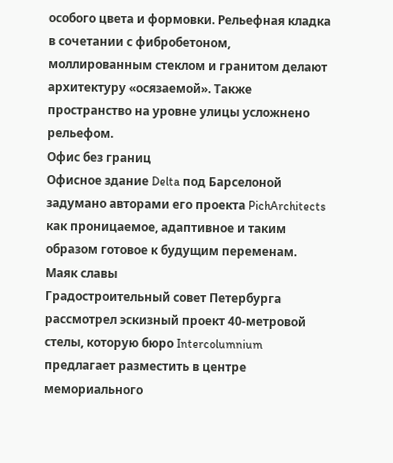особого цвета и формовки. Рельефная кладка в сочетании с фибробетоном, моллированным стеклом и гранитом делают архитектуру «осязаемой». Также пространство на уровне улицы усложнено рельефом.
Офис без границ
Офисное здание Delta под Барселоной задумано авторами его проекта PichArchitects как проницаемое, адаптивное и таким образом готовое к будущим переменам.
Маяк славы
Градостроительный совет Петербурга рассмотрел эскизный проект 40-метровой стелы, которую бюро Intercolumnium предлагает разместить в центре мемориального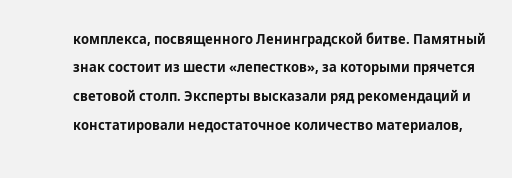комплекса, посвященного Ленинградской битве. Памятный знак состоит из шести «лепестков», за которыми прячется световой столп. Эксперты высказали ряд рекомендаций и констатировали недостаточное количество материалов,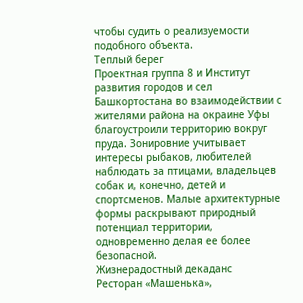чтобы судить о реализуемости подобного объекта.
Теплый берег
Проектная группа 8 и Институт развития городов и сел Башкортостана во взаимодействии с жителями района на окраине Уфы благоустроили территорию вокруг пруда. Зонировние учитывает интересы рыбаков, любителей наблюдать за птицами, владельцев собак и, конечно, детей и спортсменов. Малые архитектурные формы раскрывают природный потенциал территории, одновременно делая ее более безопасной.
Жизнерадостный декаданс
Ресторан «Машенька»,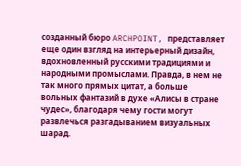созданный бюро ARCHPOINT, представляет еще один взгляд на интерьерный дизайн, вдохновленный русскими традициями и народными промыслами. Правда, в нем не так много прямых цитат, а больше вольных фантазий в духе «Алисы в стране чудес», благодаря чему гости могут развлечься разгадыванием визуальных шарад.